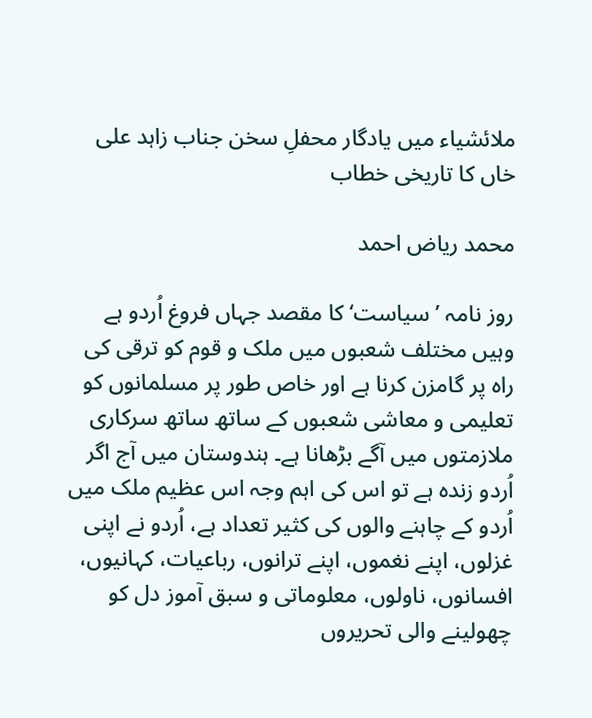ملائشیاء میں یادگار محفلِ سخن جناب زاہد علی خاں کا تاریخی خطاب

محمد ریاض احمد

روز نامہ ’سیاست‘ کا مقصد جہاں فروغ اُردو ہے وہیں مختلف شعبوں میں ملک و قوم کو ترقی کی راہ پر گامزن کرنا ہے اور خاص طور پر مسلمانوں کو تعلیمی و معاشی شعبوں کے ساتھ ساتھ سرکاری ملازمتوں میں آگے بڑھانا ہے۔ ہندوستان میں آج اگر اُردو زندہ ہے تو اس کی اہم وجہ اس عظیم ملک میں اُردو کے چاہنے والوں کی کثیر تعداد ہے، اُردو نے اپنی غزلوں، اپنے نغموں، اپنے ترانوں، رباعیات، کہانیوں، افسانوں، ناولوں، معلوماتی و سبق آموز دل کو چھولینے والی تحریروں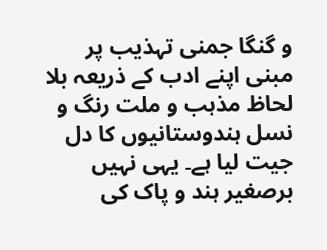و گنگا جمنی تہذیب پر مبنی اپنے ادب کے ذریعہ بلا لحاظ مذہب و ملت رنگ و نسل ہندوستانیوں کا دل جیت لیا ہے۔ یہی نہیں برصغیر ہند و پاک کی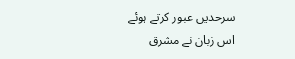سرحدیں عبور کرتے ہوئے اس زبان نے مشرق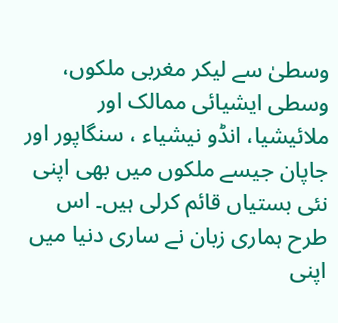وسطیٰ سے لیکر مغربی ملکوں، وسطی ایشیائی ممالک اور ملائیشیا، انڈو نیشیاء ، سنگاپور اور جاپان جیسے ملکوں میں بھی اپنی نئی بستیاں قائم کرلی ہیں۔ اس طرح ہماری زبان نے ساری دنیا میں اپنی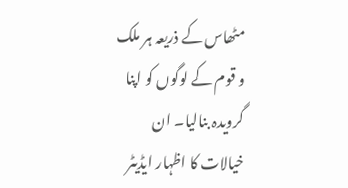مٹھاس کے ذریعہ ہر ملک و قوم کے لوگوں کو اپنا گرویدہ بنالیا۔ ان خیالات کا اظہار ایڈیٹر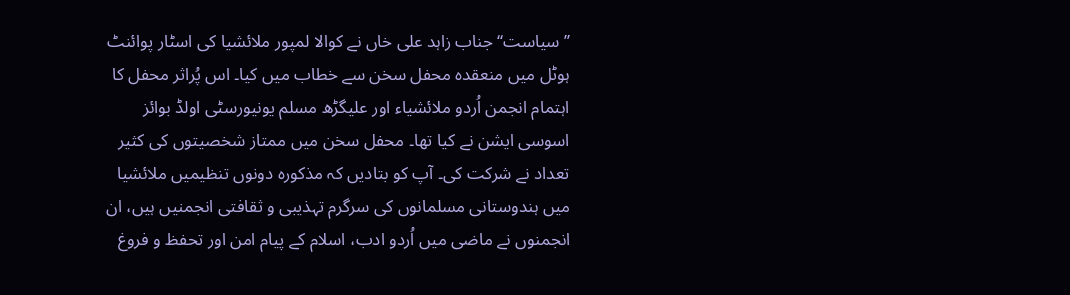’’سیاست‘‘ جناب زاہد علی خاں نے کوالا لمپور ملائشیا کی اسٹار پوائنٹ ہوٹل میں منعقدہ محفل سخن سے خطاب میں کیا۔ اس پُراثر محفل کا اہتمام انجمن اُردو ملائشیاء اور علیگڑھ مسلم یونیورسٹی اولڈ بوائز اسوسی ایشن نے کیا تھا۔ محفل سخن میں ممتاز شخصیتوں کی کثیر تعداد نے شرکت کی۔ آپ کو بتادیں کہ مذکورہ دونوں تنظیمیں ملائشیا میں ہندوستانی مسلمانوں کی سرگرم تہذیبی و ثقافتی انجمنیں ہیں، ان انجمنوں نے ماضی میں اُردو ادب، اسلام کے پیام امن اور تحفظ و فروغ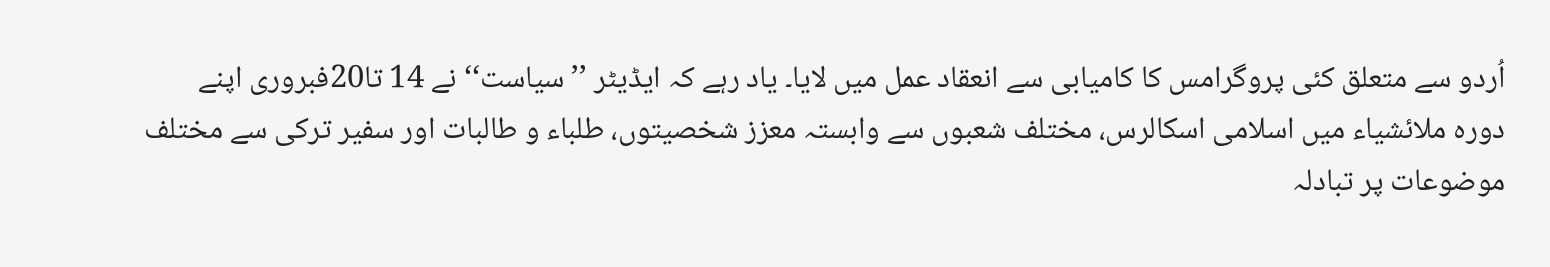اُردو سے متعلق کئی پروگرامس کا کامیابی سے انعقاد عمل میں لایا۔ یاد رہے کہ ایڈیٹر ’’سیاست‘‘ نے 14 تا20فبروری اپنے دورہ ملائشیاء میں اسلامی اسکالرس، مختلف شعبوں سے وابستہ معزز شخصیتوں، طلباء و طالبات اور سفیر ترکی سے مختلف موضوعات پر تبادلہ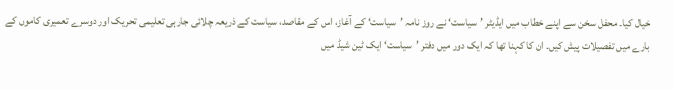خیال کیا۔ محفل سخن سے اپنے خطاب میں ایڈیٹر ’سیاست‘ نے روز نامہ ’سیاست‘ کے آغاز، اس کے مقاصد، سیاست کے ذریعہ چلائی جارہی تعلیمی تحریک اور دوسرے تعمیری کاموں کے بارے میں تفصیلات پیش کیں۔ ان کا کہنا تھا کہ ایک دور میں دفتر ’سیاست‘ ایک ٹین شیڈ میں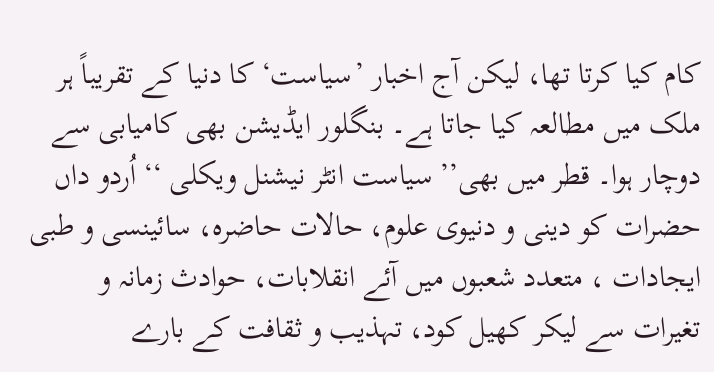کام کیا کرتا تھا، لیکن آج اخبار ’سیاست‘ کا دنیا کے تقریباً ہر ملک میں مطالعہ کیا جاتا ہے۔ بنگلور ایڈیشن بھی کامیابی سے دوچار ہوا۔ قطر میں بھی’’ سیاست انٹر نیشنل ویکلی ‘‘ اُردو داں حضرات کو دینی و دنیوی علوم، حالات حاضرہ، سائینسی و طبی ایجادات ، متعدد شعبوں میں آئے انقلابات، حوادث زمانہ و تغیرات سے لیکر کھیل کود، تہذیب و ثقافت کے بارے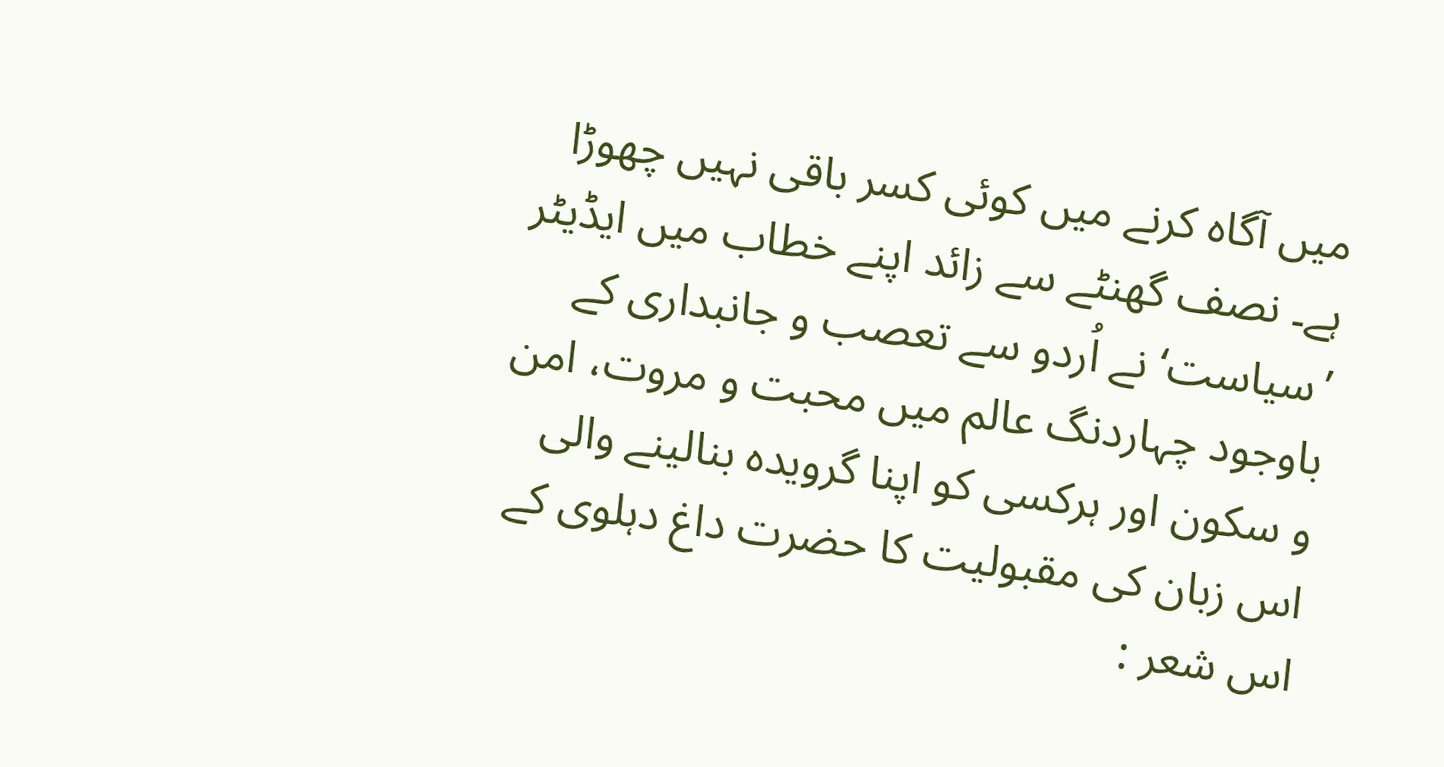میں آگاہ کرنے میں کوئی کسر باقی نہیں چھوڑا ہے۔ نصف گھنٹے سے زائد اپنے خطاب میں ایڈیٹر ’سیاست‘ نے اُردو سے تعصب و جانبداری کے باوجود چہاردنگ عالم میں محبت و مروت، امن و سکون اور ہرکسی کو اپنا گرویدہ بنالینے والی اس زبان کی مقبولیت کا حضرت داغ دہلوی کے اس شعر :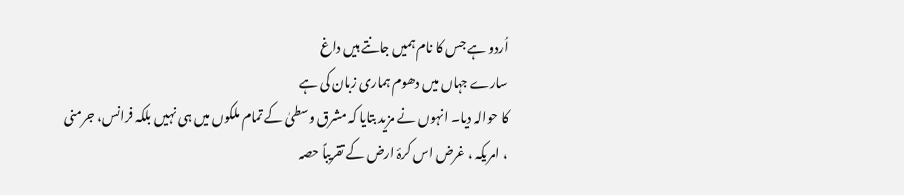اُردو ہے جس کا نام ہمیں جانتے ہیں داغ
سارے جہاں میں دھوم ہماری زبان کی ہے
کا حوالہ دیا۔ انہوں نے مزید بتایا کہ مشرق وسطیٰ کے تمام ملکوں میں ہی نہیں بلکہ فرانس، جرمنی ، امریکہ ، غرض اس کرۂ ارض کے تقریباً حصہ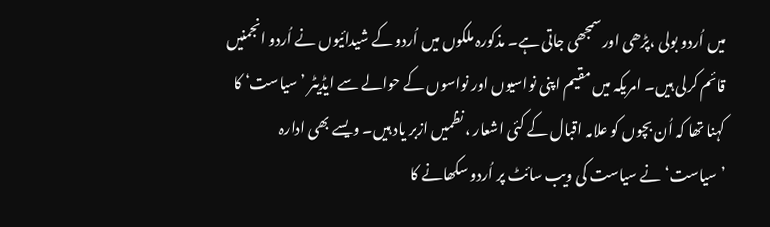میں اُردو بولی ،پڑھی اور سمجھی جاتی ہے۔ مذکورہ ملکوں میں اُردو کے شیدائیوں نے اُردو انجمنیں قائم کرلی ہیں۔ امریکہ میں مقیم اپنی نواسیوں اور نواسوں کے حوالے سے ایڈیٹر ’سیاست‘ کا کہنا تھا کہ اُن بچوں کو علامہ اقبال کے کئی اشعار ، نظمیں ازبر یاد ہیں۔ ویسے بھی ادارہ ’سیاست‘ نے سیاست کی ویب سائٹ پر اُردو سکھانے کا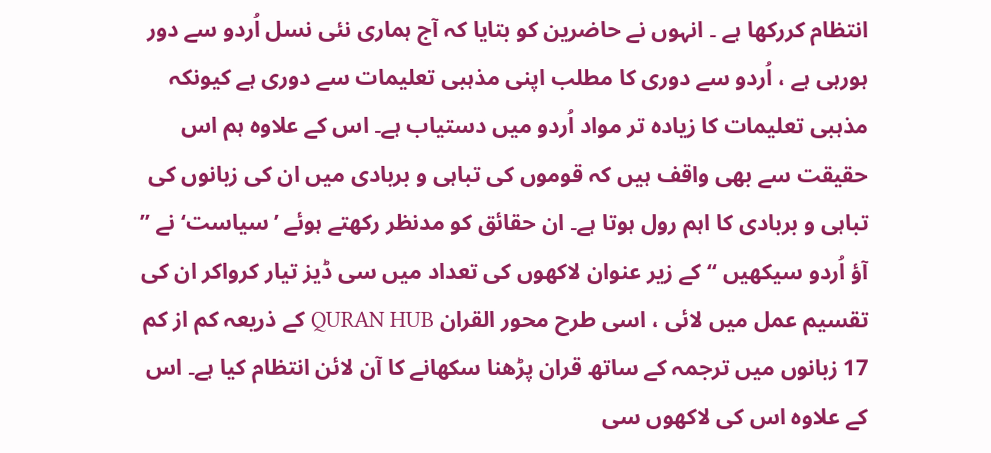انتظام کررکھا ہے ۔ انہوں نے حاضرین کو بتایا کہ آج ہماری نئی نسل اُردو سے دور ہورہی ہے ، اُردو سے دوری کا مطلب اپنی مذہبی تعلیمات سے دوری ہے کیونکہ مذہبی تعلیمات کا زیادہ تر مواد اُردو میں دستیاب ہے۔ اس کے علاوہ ہم اس حقیقت سے بھی واقف ہیں کہ قوموں کی تباہی و بربادی میں ان کی زبانوں کی تباہی و بربادی کا اہم رول ہوتا ہے۔ ان حقائق کو مدنظر رکھتے ہوئے ’سیاست‘ نے ’’ آؤ اُردو سیکھیں ‘‘ کے زیر عنوان لاکھوں کی تعداد میں سی ڈیز تیار کرواکر ان کی تقسیم عمل میں لائی ، اسی طرح محور القران QURAN HUB کے ذریعہ کم از کم 17 زبانوں میں ترجمہ کے ساتھ قران پڑھنا سکھانے کا آن لائن انتظام کیا ہے۔ اس کے علاوہ اس کی لاکھوں سی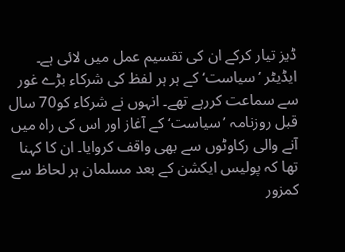ڈیز تیار کرکے ان کی تقسیم عمل میں لائی ہے۔ ایڈیٹر ’سیاست‘ کے ہر ہر لفظ کی شرکاء بڑے غور سے سماعت کررہے تھے۔ انہوں نے شرکاء کو70 سال قبل روزنامہ ’سیاست‘ کے آغاز اور اس کی راہ میں آنے والی رکاوٹوں سے بھی واقف کروایا۔ ان کا کہنا تھا کہ پولیس ایکشن کے بعد مسلمان ہر لحاظ سے کمزور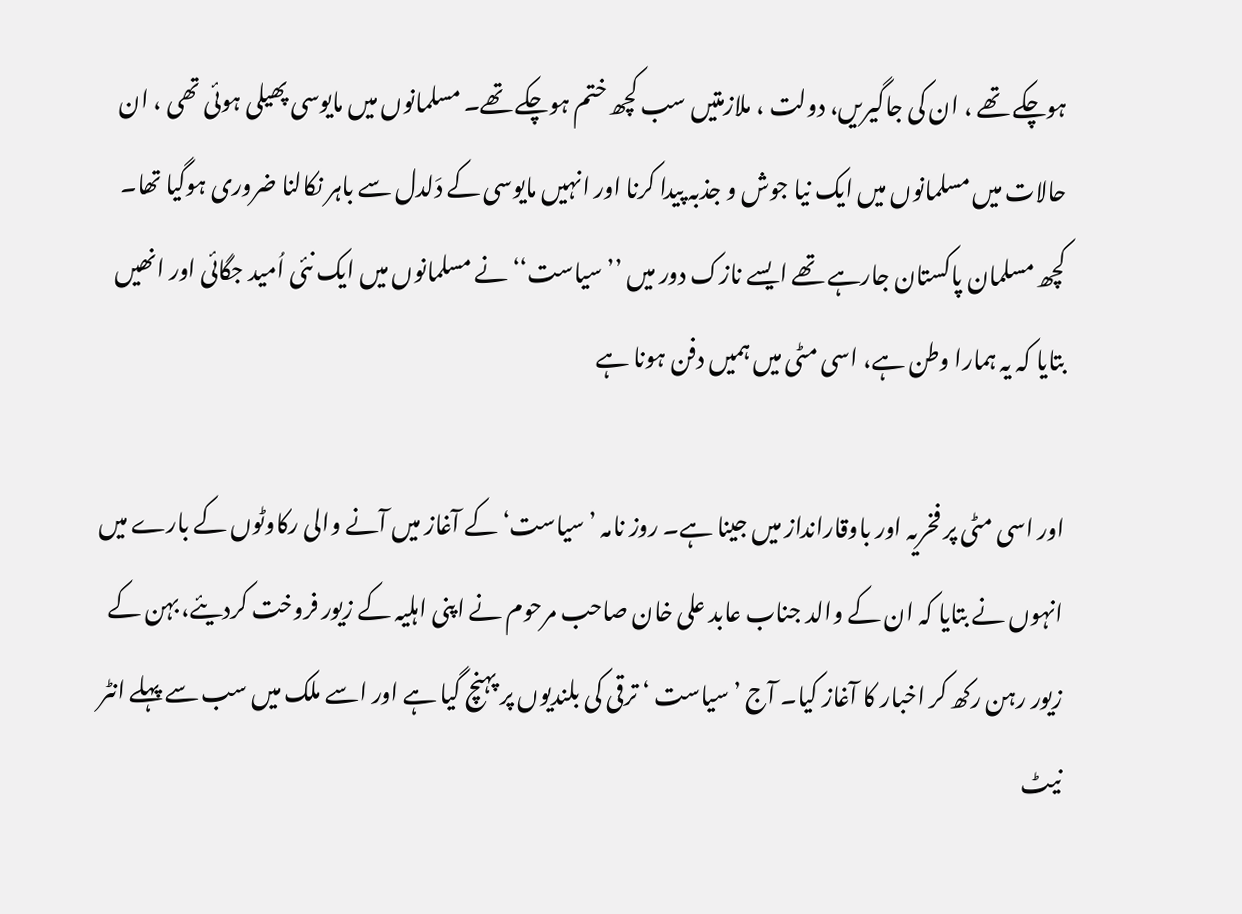ہوچکے تھے ، ان کی جاگیریں، دولت ، ملازمتیں سب کچھ ختم ہوچکے تھے۔ مسلمانوں میں مایوسی پھیلی ہوئی تھی ، ان حالات میں مسلمانوں میں ایک نیا جوش و جذبہ پیدا کرنا اور انہیں مایوسی کے دَلدل سے باہر نکالنا ضروری ہوگیا تھا۔ کچھ مسلمان پاکستان جارہے تھے ایسے نازک دور میں ’’سیاست‘‘ نے مسلمانوں میں ایک نئی اُمید جگائی اور انھیں بتایا کہ یہ ہمارا وطن ہے، اسی مٹی میں ہمیں دفن ہونا ہے

اور اسی مٹی پر فخریہ اور باوقارانداز میں جینا ہے۔ روز نامہ ’سیاست‘ کے آغاز میں آنے والی رکاوٹوں کے بارے میں انہوں نے بتایا کہ ان کے والد جناب عابد علی خان صاحب مرحوم نے اپنی اہلیہ کے زیور فروخت کردیئے، بہن کے زیور رہن رکھ کر اخبار کا آغاز کیا۔ آج ’ سیاست ‘ ترقی کی بلندیوں پر پہنچ گیا ہے اور اسے ملک میں سب سے پہلے انٹر نیٹ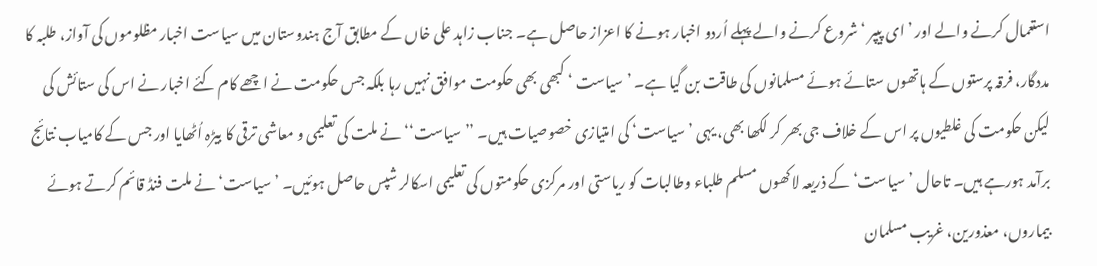استعمال کرنے والے اور ’ ای پیپر ‘ شروع کرنے والے پہلے اُردو اخبار ہونے کا اعزاز حاصل ہے۔ جناب زاہد علی خاں کے مطابق آج ہندوستان میں سیاست اخبار مظلوموں کی آواز، طلبہ کا مددگار، فرقہ پرستوں کے ہاتھوں ستائے ہوئے مسلمانوں کی طاقت بن گیا ہے۔ ’سیاست ‘ کبھی بھی حکومت موافق نہیں رہا بلکہ جس حکومت نے اچھے کام کئے اخبار نے اس کی ستائش کی لیکن حکومت کی غلطیوں پر اس کے خلاف جی بھر کر لکھا بھی، یہی ’سیاست‘ کی امتیازی خصوصیات ہیں۔ ’’سیاست‘‘ نے ملت کی تعلیمی و معاشی ترقی کا بیڑہ اُٹھایا اور جس کے کامیاب نتائج برآمد ہورہے ہیں۔ تاحال ’سیاست‘ کے ذریعہ لاکھوں مسلم طلباء وطالبات کو ریاستی اور مرکزی حکومتوں کی تعلیمی اسکالر شپس حاصل ہوئیں۔ ’سیاست‘ نے ملت فنڈ قائم کرتے ہوئے بیماروں، معذورین، غریب مسلمان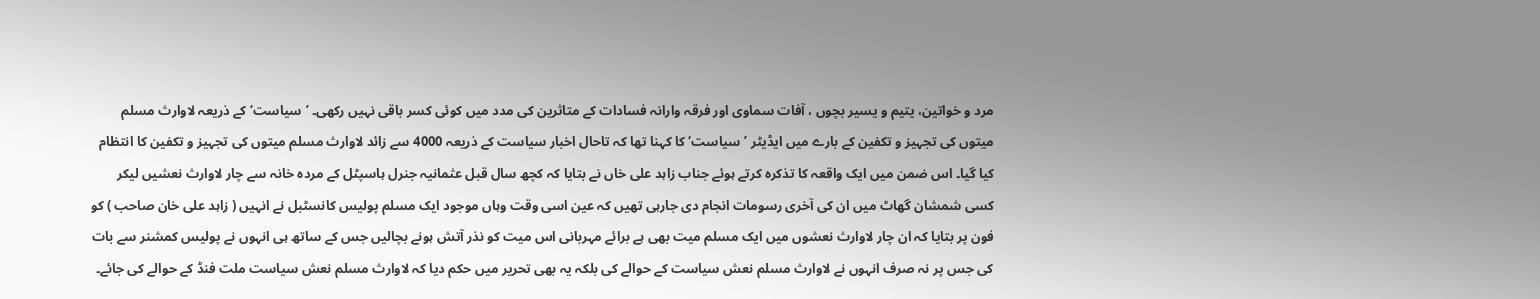مرد و خواتین، یتیم و یسیر بچوں ، آفات سماوی اور فرقہ وارانہ فسادات کے متاثرین کی مدد میں کوئی کسر باقی نہیں رکھی۔ ’سیاست‘ کے ذریعہ لاوارث مسلم میتوں کی تجہیز و تکفین کے بارے میں ایڈیٹر ’سیاست‘ کا کہنا تھا کہ تاحال اخبار سیاست کے ذریعہ 4000 سے زائد لاوارث مسلم میتوں کی تجہیز و تکفین کا انتظام کیا گیا۔ اس ضمن میں ایک واقعہ کا تذکرہ کرتے ہوئے جناب زاہد علی خاں نے بتایا کہ کچھ سال قبل عثمانیہ جنرل ہاسپٹل کے مردہ خانہ سے چار لاوارث نعشیں لیکر کسی شمشان گھاٹ میں ان کی آخری رسومات انجام دی جارہی تھیں کہ عین اسی وقت وہاں موجود ایک مسلم پولیس کانسٹبل نے انہیں ( زاہد علی خان صاحب ) کو فون پر بتایا کہ ان چار لاوارث نعشوں میں ایک مسلم میت بھی ہے برائے مہربانی اس میت کو نذر آتش ہونے بچالیں جس کے ساتھ ہی انہوں نے پولیس کمشنر سے بات کی جس پر نہ صرف انہوں نے لاوارث مسلم نعش سیاست کے حوالے کی بلکہ یہ بھی تحریر میں حکم دیا کہ لاوارث مسلم نعش سیاست ملت فنڈ کے حوالے کی جائے۔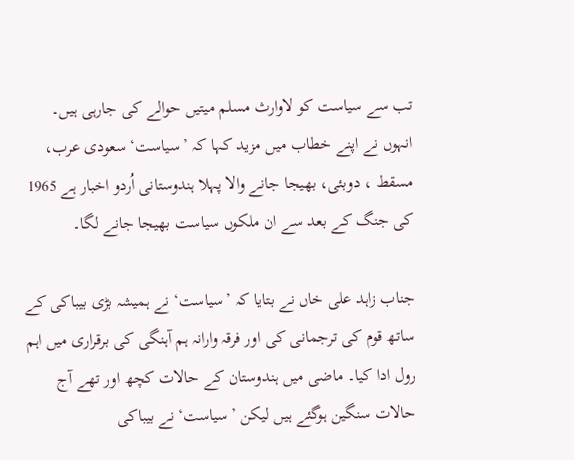تب سے سیاست کو لاوارث مسلم میتیں حوالے کی جارہی ہیں۔ انہوں نے اپنے خطاب میں مزید کہا کہ ’سیاست‘ سعودی عرب، مسقط ، دوبئی، بھیجا جانے والا پہلا ہندوستانی اُردو اخبار ہے 1965 کی جنگ کے بعد سے ان ملکوں سیاست بھیجا جانے لگا۔

جناب زاہد علی خاں نے بتایا کہ ’سیاست‘ نے ہمیشہ بڑی بیباکی کے ساتھ قوم کی ترجمانی کی اور فرقہ وارانہ ہم آہنگی کی برقراری میں اہم رول ادا کیا۔ ماضی میں ہندوستان کے حالات کچھ اور تھے آج حالات سنگین ہوگئے ہیں لیکن ’سیاست‘ نے بیباکی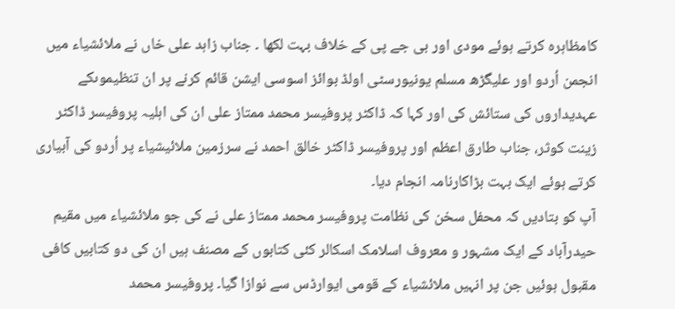کامظاہرہ کرتے ہوئے مودی اور بی جے پی کے خلاف بہت لکھا ۔ جناب زاہد علی خاں نے ملائشیاء میں انجمن اُردو اور علیگڑھ مسلم یونیورسٹی اولڈ بوائز اسوسی ایشن قائم کرنے پر ان تنظیموںکے عہدیداروں کی ستائش کی اور کہا کہ ڈاکٹر پروفیسر محمد ممتاز علی ان کی اہلیہ پروفیسر ڈاکٹر زینت کوثر، جناب طارق اعظم اور پروفیسر ڈاکٹر خالق احمد نے سرزمین ملائیشیاء پر اُردو کی آبیاری کرتے ہوئے ایک بہت بڑاکارنامہ انجام دیا۔
آپ کو بتادیں کہ محفل سخن کی نظامت پروفیسر محمد ممتاز علی نے کی جو ملائشیاء میں مقیم حیدرآباد کے ایک مشہور و معروف اسلامک اسکالر کئی کتابوں کے مصنف ہیں ان کی دو کتابیں کافی مقبول ہوئیں جن پر انہیں ملائشیاء کے قومی ایوارڈس سے نوازا گیا۔ پروفیسر محمد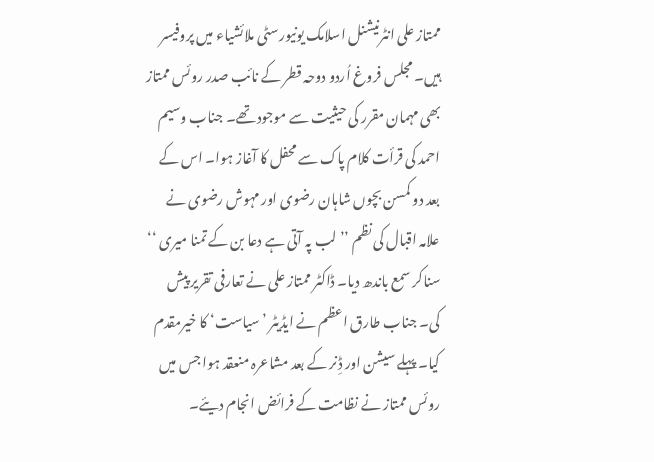ممتاز علی انٹرنیشنل اسلامک یونیورسٹی ملائشیاء میں پروفیسر ہیں۔ مجلس فروغ اُردو دوحہ قطر کے نائب صدر روئس ممتاز بھی مہمان مقرر کی حیثیت سے موجود تھے۔ جناب وسیم احمد کی قرأت کلام پاک سے محفل کا آغاز ہوا۔ اس کے بعد دو کمسن بچوں شاہان رضوی اور مہوش رضوی نے علامہ اقبال کی نظم ’’ لب پہ آتی ہے دعا بن کے تمنا میری ‘‘ سناکر سمع باندھ دیا۔ ڈاکٹر ممتاز علی نے تعارفی تقریر پیش کی۔ جناب طارق اعظم نے ایڈیٹر ’سیاست‘ کا خیرمقدم کیا۔ پہلے سیشن اور ڈِنر کے بعد مشاعرہ منعقد ہوا جس میں روئس ممتاز نے نظامت کے فرائض انجام دیئے۔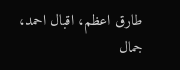طارق اعظم، اقبال احمد، جمال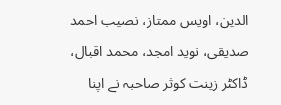الدین، اویس ممتاز، نصیب احمد صدیقی، نوید امجد، محمد اقبال، ڈاکٹر زینت کوثر صاحبہ نے اپنا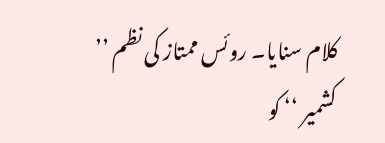کلام سنایا۔ روئس ممتاز کی نظم ’’ کشمیر ‘‘ کو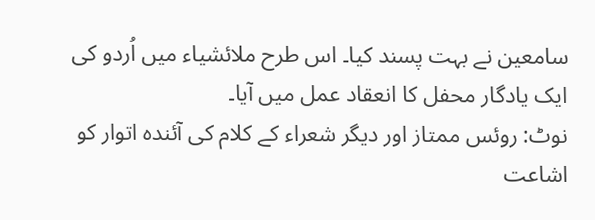سامعین نے بہت پسند کیا۔ اس طرح ملائشیاء میں اُردو کی ایک یادگار محفل کا انعقاد عمل میں آیا۔
نوٹ: روئس ممتاز اور دیگر شعراء کے کلام کی آئندہ اتوار کو اشاعت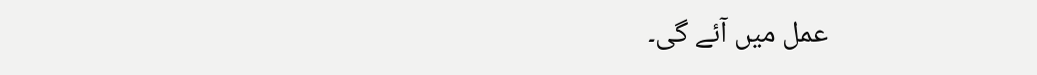عمل میں آئے گی۔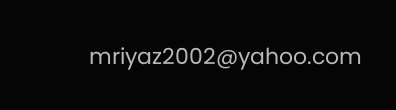mriyaz2002@yahoo.com